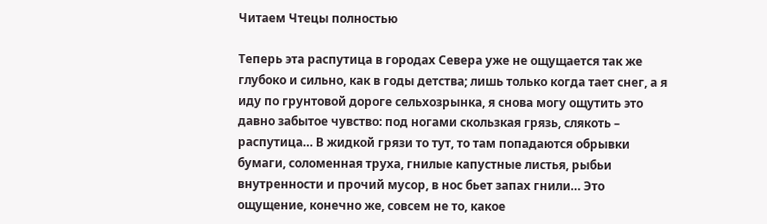Читаем Чтецы полностью

Теперь эта распутица в городах Севера уже не ощущается так же глубоко и сильно, как в годы детства; лишь только когда тает снег, а я иду по грунтовой дороге сельхозрынка, я снова могу ощутить это давно забытое чувство: под ногами скользкая грязь, слякоть – распутица… В жидкой грязи то тут, то там попадаются обрывки бумаги, соломенная труха, гнилые капустные листья, рыбьи внутренности и прочий мусор, в нос бьет запах гнили… Это ощущение, конечно же, совсем не то, какое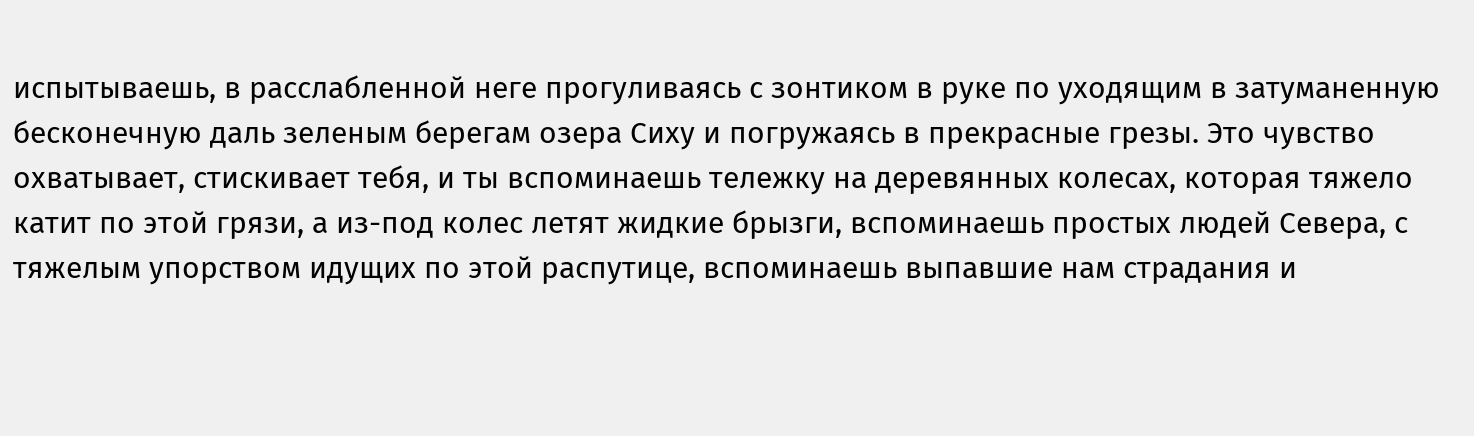испытываешь, в расслабленной неге прогуливаясь с зонтиком в руке по уходящим в затуманенную бесконечную даль зеленым берегам озера Сиху и погружаясь в прекрасные грезы. Это чувство охватывает, стискивает тебя, и ты вспоминаешь тележку на деревянных колесах, которая тяжело катит по этой грязи, а из-под колес летят жидкие брызги, вспоминаешь простых людей Севера, с тяжелым упорством идущих по этой распутице, вспоминаешь выпавшие нам страдания и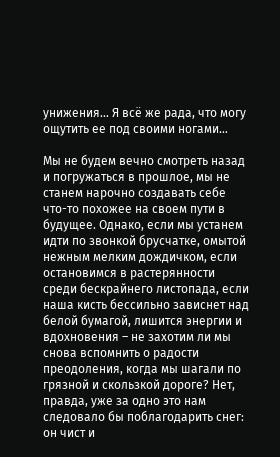унижения… Я всё же рада, что могу ощутить ее под своими ногами…

Мы не будем вечно смотреть назад и погружаться в прошлое, мы не станем нарочно создавать себе что-то похожее на своем пути в будущее. Однако, если мы устанем идти по звонкой брусчатке, омытой нежным мелким дождичком, если остановимся в растерянности среди бескрайнего листопада, если наша кисть бессильно зависнет над белой бумагой, лишится энергии и вдохновения – не захотим ли мы снова вспомнить о радости преодоления, когда мы шагали по грязной и скользкой дороге? Нет, правда, уже за одно это нам следовало бы поблагодарить снег: он чист и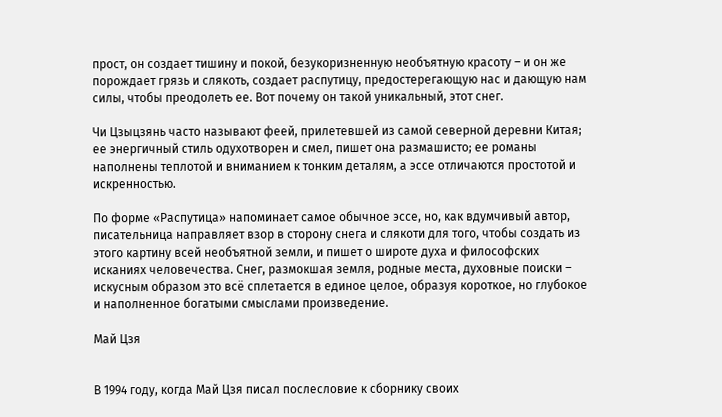прост, он создает тишину и покой, безукоризненную необъятную красоту – и он же порождает грязь и слякоть, создает распутицу, предостерегающую нас и дающую нам силы, чтобы преодолеть ее. Вот почему он такой уникальный, этот снег.

Чи Цзыцзянь часто называют феей, прилетевшей из самой северной деревни Китая; ее энергичный стиль одухотворен и смел, пишет она размашисто; ее романы наполнены теплотой и вниманием к тонким деталям, а эссе отличаются простотой и искренностью.

По форме «Распутица» напоминает самое обычное эссе, но, как вдумчивый автор, писательница направляет взор в сторону снега и слякоти для того, чтобы создать из этого картину всей необъятной земли, и пишет о широте духа и философских исканиях человечества. Снег, размокшая земля, родные места, духовные поиски – искусным образом это всё сплетается в единое целое, образуя короткое, но глубокое и наполненное богатыми смыслами произведение.

Май Цзя


В 1994 году, когда Май Цзя писал послесловие к сборнику своих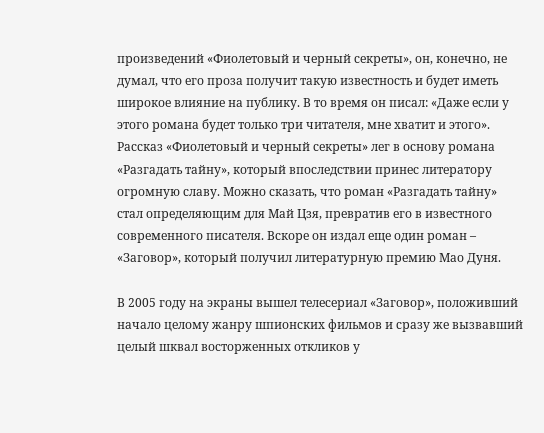произведений «Фиолетовый и черный секреты», он, конечно, не думал, что его проза получит такую известность и будет иметь широкое влияние на публику. В то время он писал: «Даже если у этого романа будет только три читателя, мне хватит и этого». Рассказ «Фиолетовый и черный секреты» лег в основу романа «Разгадать тайну», который впоследствии принес литератору огромную славу. Можно сказать, что роман «Разгадать тайну» стал определяющим для Май Цзя, превратив его в известного современного писателя. Вскоре он издал еще один роман – «Заговор», который получил литературную премию Мао Дуня.

В 2005 году на экраны вышел телесериал «Заговор», положивший начало целому жанру шпионских фильмов и сразу же вызвавший целый шквал восторженных откликов у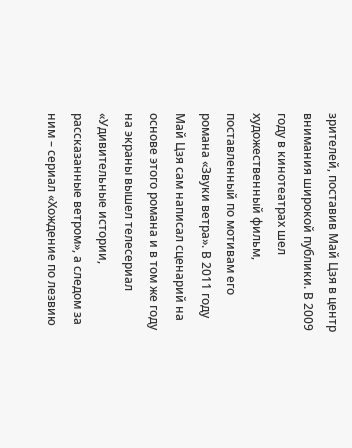зрителей, поставив Май Цзя в центр внимания широкой публики. В 2009 году в кинотеатрах шел художественный фильм, поставленный по мотивам его романа «Звуки ветра». В 2011 году Май Цзя сам написал сценарий на основе этого романа и в том же году на экраны вышел телесериал «Удивительные истории, рассказанные ветром», а следом за ним – сериал «Хождение по лезвию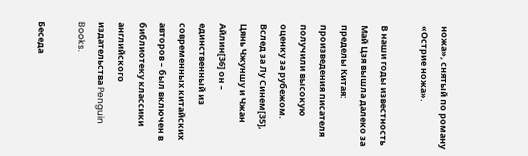ножа», снятый по роману «Острие ножа».

В наши годы известность Май Цзя вышла далеко за пределы Китая: произведения писателя получили высокую оценку за рубежом. Вслед за Лу Синем[35], Цянь Чжуншу и Чжан Айлин[36] он – единственный из современных китайских авторов – был включен в библиотеку классики английского издательства Penguin Books.

Беседа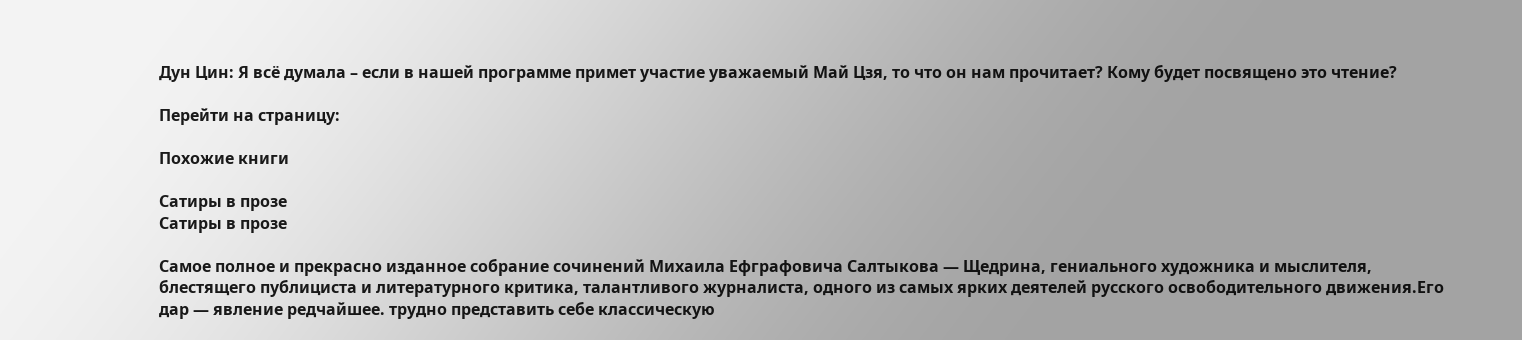Дун Цин: Я всё думала – если в нашей программе примет участие уважаемый Май Цзя, то что он нам прочитает? Кому будет посвящено это чтение?

Перейти на страницу:

Похожие книги

Сатиры в прозе
Сатиры в прозе

Самое полное и прекрасно изданное собрание сочинений Михаила Ефграфовича Салтыкова — Щедрина, гениального художника и мыслителя, блестящего публициста и литературного критика, талантливого журналиста, одного из самых ярких деятелей русского освободительного движения.Его дар — явление редчайшее. трудно представить себе классическую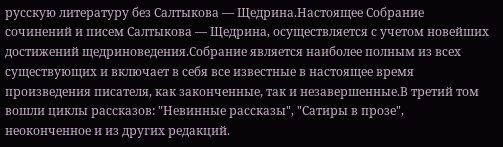русскую литературу без Салтыкова — Щедрина.Настоящее Собрание сочинений и писем Салтыкова — Щедрина, осуществляется с учетом новейших достижений щедриноведения.Собрание является наиболее полным из всех существующих и включает в себя все известные в настоящее время произведения писателя, как законченные, так и незавершенные.В третий том вошли циклы рассказов: "Невинные рассказы", "Сатиры в прозе", неоконченное и из других редакций.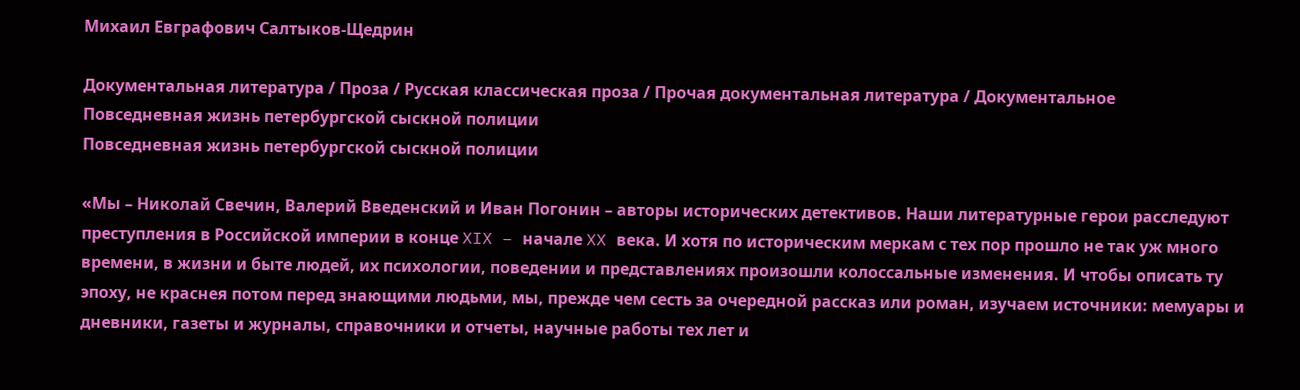Михаил Евграфович Салтыков-Щедрин

Документальная литература / Проза / Русская классическая проза / Прочая документальная литература / Документальное
Повседневная жизнь петербургской сыскной полиции
Повседневная жизнь петербургской сыскной полиции

«Мы – Николай Свечин, Валерий Введенский и Иван Погонин – авторы исторических детективов. Наши литературные герои расследуют преступления в Российской империи в конце XIX – начале XX века. И хотя по историческим меркам с тех пор прошло не так уж много времени, в жизни и быте людей, их психологии, поведении и представлениях произошли колоссальные изменения. И чтобы описать ту эпоху, не краснея потом перед знающими людьми, мы, прежде чем сесть за очередной рассказ или роман, изучаем источники: мемуары и дневники, газеты и журналы, справочники и отчеты, научные работы тех лет и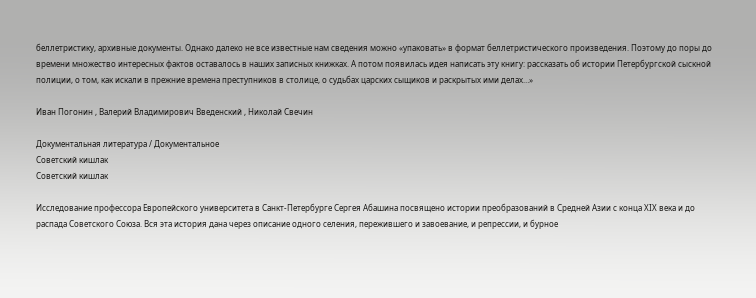беллетристику, архивные документы. Однако далеко не все известные нам сведения можно «упаковать» в формат беллетристического произведения. Поэтому до поры до времени множество интересных фактов оставалось в наших записных книжках. А потом появилась идея написать эту книгу: рассказать об истории Петербургской сыскной полиции, о том, как искали в прежние времена преступников в столице, о судьбах царских сыщиков и раскрытых ими делах…»

Иван Погонин , Валерий Владимирович Введенский , Николай Свечин

Документальная литература / Документальное
Советский кишлак
Советский кишлак

Исследование профессора Европейского университета в Санкт-Петербурге Сергея Абашина посвящено истории преобразований в Средней Азии с конца XIX века и до распада Советского Союза. Вся эта история дана через описание одного селения, пережившего и завоевание, и репрессии, и бурное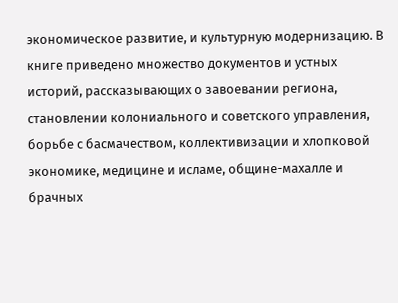экономическое развитие, и культурную модернизацию. В книге приведено множество документов и устных историй, рассказывающих о завоевании региона, становлении колониального и советского управления, борьбе с басмачеством, коллективизации и хлопковой экономике, медицине и исламе, общине-махалле и брачных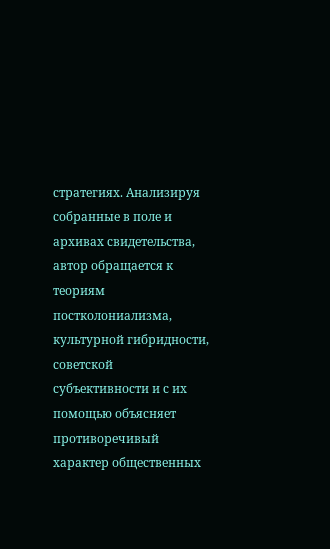стратегиях. Анализируя собранные в поле и архивах свидетельства, автор обращается к теориям постколониализма, культурной гибридности, советской субъективности и с их помощью объясняет противоречивый характер общественных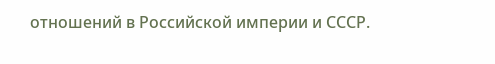отношений в Российской империи и СССР.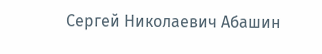Сергей Николаевич Абашин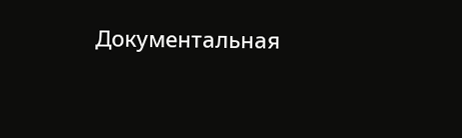Документальная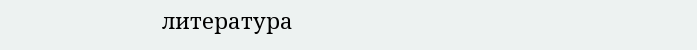литература